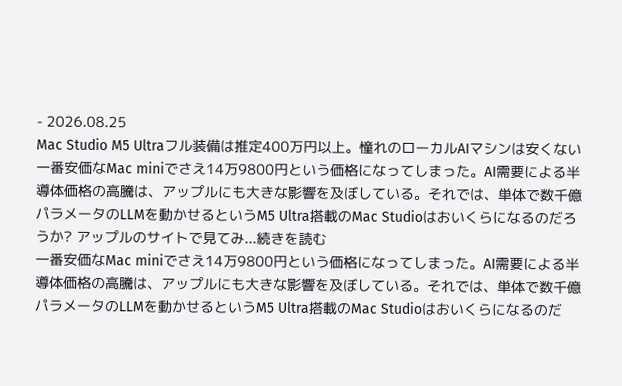- 2026.08.25
Mac Studio M5 Ultraフル装備は推定400万円以上。憧れのローカルAIマシンは安くない
一番安価なMac miniでさえ14万9800円という価格になってしまった。AI需要による半導体価格の高騰は、アップルにも大きな影響を及ぼしている。それでは、単体で数千億パラメータのLLMを動かせるというM5 Ultra搭載のMac Studioはおいくらになるのだろうか? アップルのサイトで見てみ...続きを読む
一番安価なMac miniでさえ14万9800円という価格になってしまった。AI需要による半導体価格の高騰は、アップルにも大きな影響を及ぼしている。それでは、単体で数千億パラメータのLLMを動かせるというM5 Ultra搭載のMac Studioはおいくらになるのだ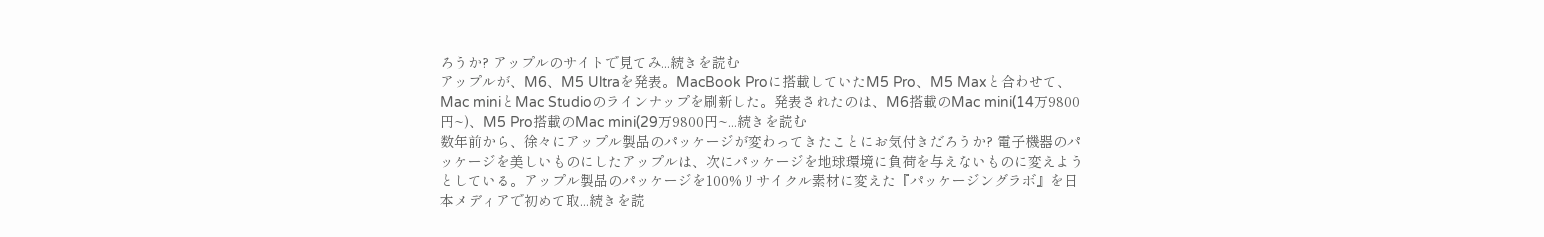ろうか? アップルのサイトで見てみ...続きを読む
アップルが、M6、M5 Ultraを発表。MacBook Proに搭載していたM5 Pro、M5 Maxと合わせて、Mac miniとMac Studioのラインナップを刷新した。発表されたのは、M6搭載のMac mini(14万9800円~)、M5 Pro搭載のMac mini(29万9800円~...続きを読む
数年前から、徐々にアップル製品のパッケージが変わってきたことにお気付きだろうか? 電子機器のパッケージを美しいものにしたアップルは、次にパッケージを地球環境に負荷を与えないものに変えようとしている。アップル製品のパッケージを100%リサイクル素材に変えた『パッケージングラボ』を日本メディアで初めて取...続きを読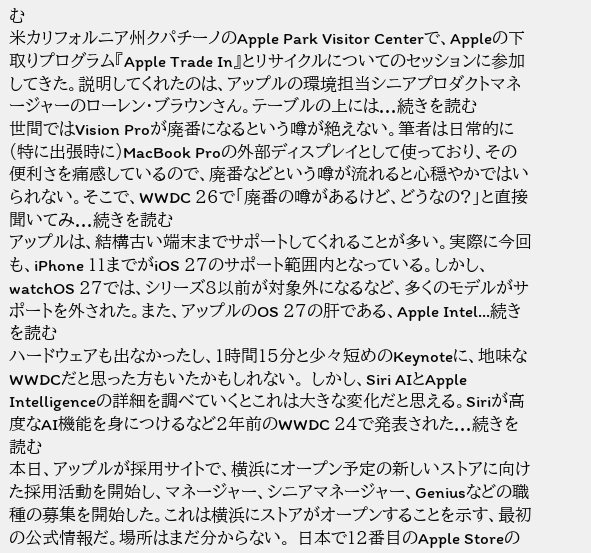む
米カリフォルニア州クパチーノのApple Park Visitor Centerで、Appleの下取りプログラム『Apple Trade In』とリサイクルについてのセッションに参加してきた。説明してくれたのは、アップルの環境担当シニアプロダクトマネージャーのローレン・ブラウンさん。テーブルの上には...続きを読む
世間ではVision Proが廃番になるという噂が絶えない。筆者は日常的に(特に出張時に)MacBook Proの外部ディスプレイとして使っており、その便利さを痛感しているので、廃番などという噂が流れると心穏やかではいられない。そこで、WWDC 26で「廃番の噂があるけど、どうなの?」と直接聞いてみ...続きを読む
アップルは、結構古い端末までサポートしてくれることが多い。実際に今回も、iPhone 11までがiOS 27のサポート範囲内となっている。しかし、watchOS 27では、シリーズ8以前が対象外になるなど、多くのモデルがサポートを外された。また、アップルのOS 27の肝である、Apple Intel...続きを読む
ハードウェアも出なかったし、1時間15分と少々短めのKeynoteに、地味なWWDCだと思った方もいたかもしれない。 しかし、Siri AIとApple Intelligenceの詳細を調べていくとこれは大きな変化だと思える。Siriが高度なAI機能を身につけるなど2年前のWWDC 24で発表された...続きを読む
本日、アップルが採用サイトで、横浜にオープン予定の新しいストアに向けた採用活動を開始し、マネージャー、シニアマネージャー、Geniusなどの職種の募集を開始した。これは横浜にストアがオープンすることを示す、最初の公式情報だ。場所はまだ分からない。 日本で12番目のApple Storeの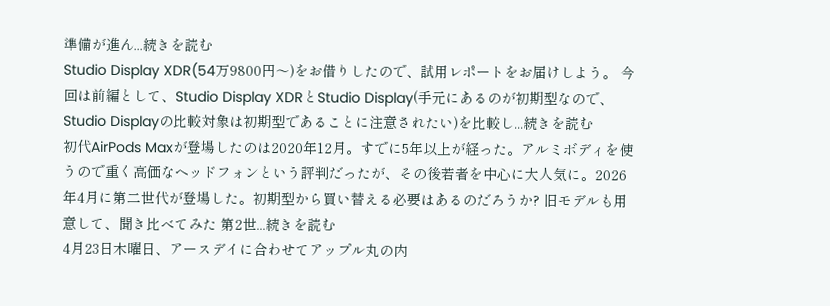準備が進ん...続きを読む
Studio Display XDR(54万9800円〜)をお借りしたので、試用レポートをお届けしよう。 今回は前編として、Studio Display XDRとStudio Display(手元にあるのが初期型なので、Studio Displayの比較対象は初期型であることに注意されたい)を比較し...続きを読む
初代AirPods Maxが登場したのは2020年12月。すでに5年以上が経った。アルミボディを使うので重く高価なヘッドフォンという評判だったが、その後若者を中心に大人気に。2026年4月に第二世代が登場した。初期型から買い替える必要はあるのだろうか? 旧モデルも用意して、聞き比べてみた 第2世...続きを読む
4月23日木曜日、アースデイに合わせてアップル丸の内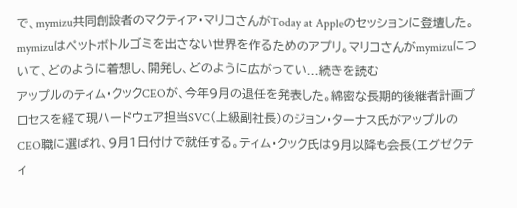で、mymizu共同創設者のマクティア・マリコさんがToday at Appleのセッションに登壇した。mymizuはペットボトルゴミを出さない世界を作るためのアプリ。マリコさんがmymizuについて、どのように着想し、開発し、どのように広がってい...続きを読む
アップルのティム・クックCEOが、今年9月の退任を発表した。綿密な長期的後継者計画プロセスを経て現ハードウェア担当SVC(上級副社長)のジョン・ターナス氏がアップルのCEO職に選ばれ、9月1日付けで就任する。ティム・クック氏は9月以降も会長(エグゼクティ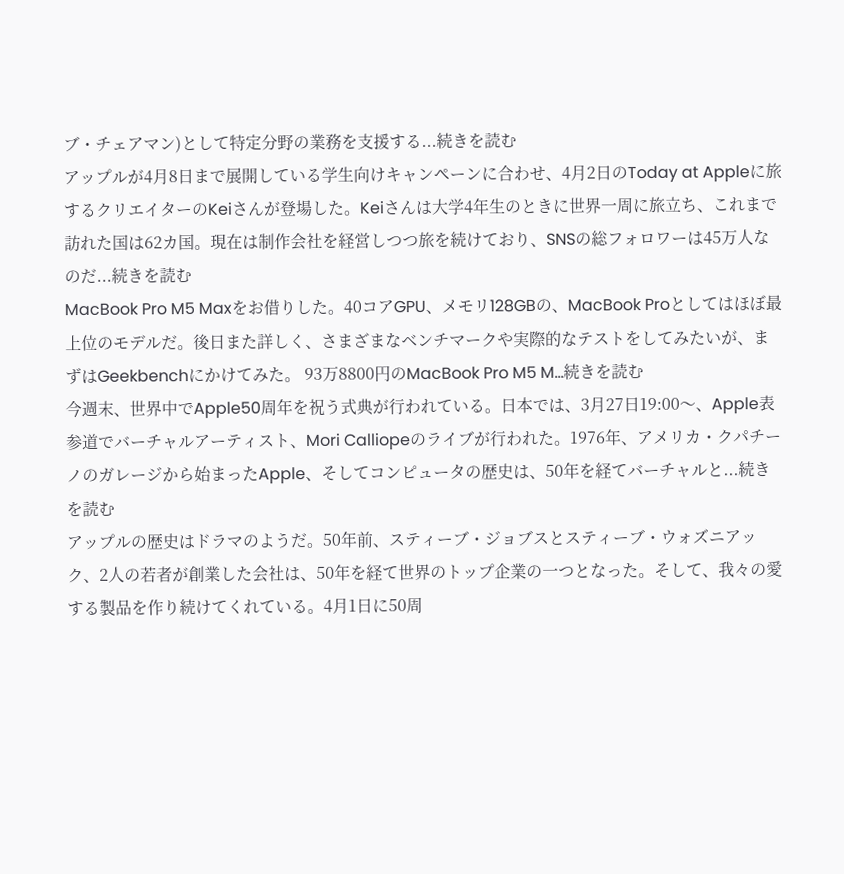ブ・チェアマン)として特定分野の業務を支援する...続きを読む
アップルが4月8日まで展開している学生向けキャンペーンに合わせ、4月2日のToday at Appleに旅するクリエイターのKeiさんが登場した。Keiさんは大学4年生のときに世界一周に旅立ち、これまで訪れた国は62カ国。現在は制作会社を経営しつつ旅を続けており、SNSの総フォロワーは45万人なのだ...続きを読む
MacBook Pro M5 Maxをお借りした。40コアGPU、メモリ128GBの、MacBook Proとしてはほぼ最上位のモデルだ。後日また詳しく、さまざまなベンチマークや実際的なテストをしてみたいが、まずはGeekbenchにかけてみた。 93万8800円のMacBook Pro M5 M...続きを読む
今週末、世界中でApple50周年を祝う式典が行われている。日本では、3月27日19:00〜、Apple表参道でバーチャルアーティスト、Mori Calliopeのライブが行われた。1976年、アメリカ・クパチーノのガレージから始まったApple、そしてコンピュータの歴史は、50年を経てバーチャルと...続きを読む
アップルの歴史はドラマのようだ。50年前、スティーブ・ジョブスとスティーブ・ウォズニアック、2人の若者が創業した会社は、50年を経て世界のトップ企業の一つとなった。そして、我々の愛する製品を作り続けてくれている。4月1日に50周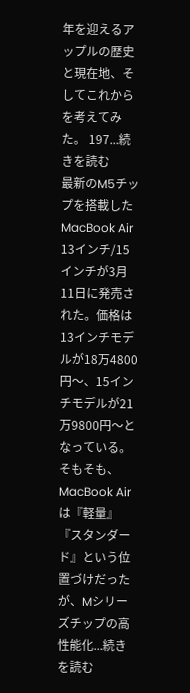年を迎えるアップルの歴史と現在地、そしてこれからを考えてみた。 197...続きを読む
最新のM5チップを搭載したMacBook Air 13インチ/15インチが3月11日に発売された。価格は13インチモデルが18万4800円〜、15インチモデルが21万9800円〜となっている。そもそも、MacBook Airは『軽量』『スタンダード』という位置づけだったが、Mシリーズチップの高性能化...続きを読む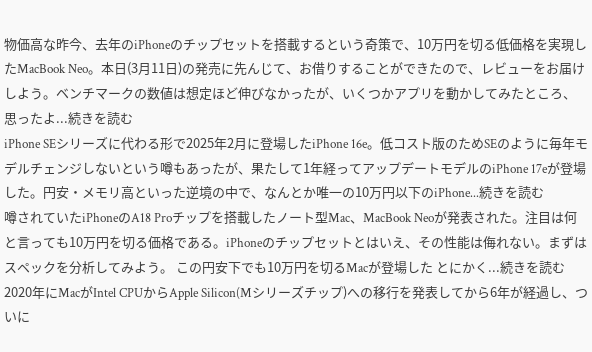物価高な昨今、去年のiPhoneのチップセットを搭載するという奇策で、10万円を切る低価格を実現したMacBook Neo。本日(3月11日)の発売に先んじて、お借りすることができたので、レビューをお届けしよう。ベンチマークの数値は想定ほど伸びなかったが、いくつかアプリを動かしてみたところ、思ったよ...続きを読む
iPhone SEシリーズに代わる形で2025年2月に登場したiPhone 16e。低コスト版のためSEのように毎年モデルチェンジしないという噂もあったが、果たして1年経ってアップデートモデルのiPhone 17eが登場した。円安・メモリ高といった逆境の中で、なんとか唯一の10万円以下のiPhone...続きを読む
噂されていたiPhoneのA18 Proチップを搭載したノート型Mac、MacBook Neoが発表された。注目は何と言っても10万円を切る価格である。iPhoneのチップセットとはいえ、その性能は侮れない。まずはスペックを分析してみよう。 この円安下でも10万円を切るMacが登場した とにかく...続きを読む
2020年にMacがIntel CPUからApple Silicon(Mシリーズチップ)への移行を発表してから6年が経過し、ついに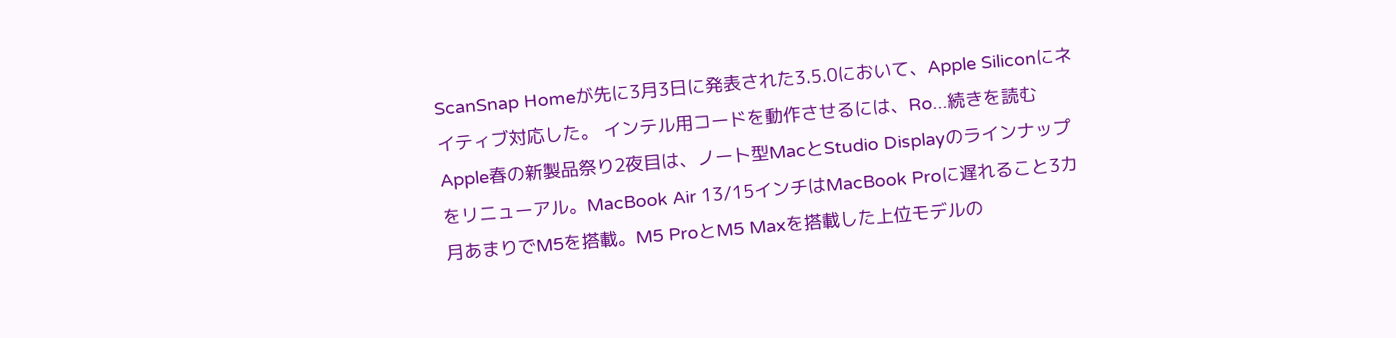ScanSnap Homeが先に3月3日に発表された3.5.0において、Apple Siliconにネイティブ対応した。 インテル用コードを動作させるには、Ro...続きを読む
Apple春の新製品祭り2夜目は、ノート型MacとStudio Displayのラインナップをリニューアル。MacBook Air 13/15インチはMacBook Proに遅れること3カ月あまりでM5を搭載。M5 ProとM5 Maxを搭載した上位モデルの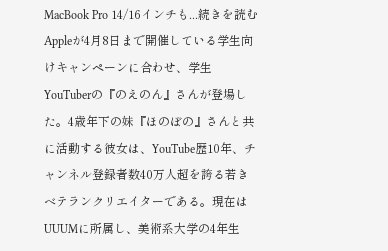MacBook Pro 14/16インチも...続きを読む
Appleが4月8日まで開催している学生向けキャンペーンに合わせ、学生YouTuberの『のえのん』さんが登場した。4歳年下の妹『ほのぼの』さんと共に活動する彼女は、YouTube歴10年、チャンネル登録者数40万人超を誇る若きベテランクリエイターである。現在はUUUMに所属し、美術系大学の4年生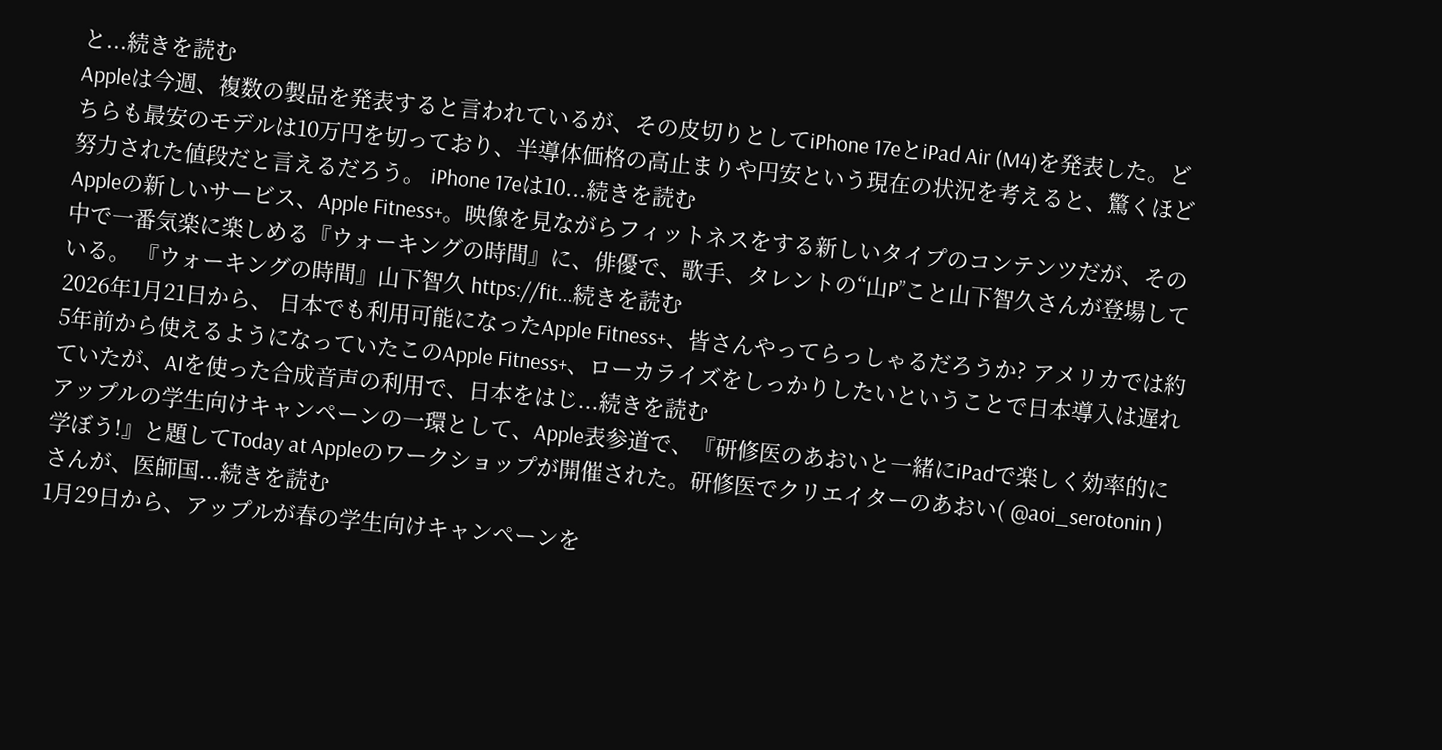と...続きを読む
Appleは今週、複数の製品を発表すると言われているが、その皮切りとしてiPhone 17eとiPad Air (M4)を発表した。どちらも最安のモデルは10万円を切っており、半導体価格の高止まりや円安という現在の状況を考えると、驚くほど努力された値段だと言えるだろう。 iPhone 17eは10...続きを読む
Appleの新しいサービス、Apple Fitness+。映像を見ながらフィットネスをする新しいタイプのコンテンツだが、その中で一番気楽に楽しめる『ウォーキングの時間』に、俳優で、歌手、タレントの“山P”こと山下智久さんが登場している。 『ウォーキングの時間』山下智久 https://fit...続きを読む
2026年1月21日から、 日本でも利用可能になったApple Fitness+、皆さんやってらっしゃるだろうか? アメリカでは約5年前から使えるようになっていたこのApple Fitness+、ローカライズをしっかりしたいということで日本導入は遅れていたが、AIを使った合成音声の利用で、日本をはじ...続きを読む
アップルの学生向けキャンペーンの一環として、Apple表参道で、『研修医のあおいと一緒にiPadで楽しく効率的に学ぼう!』と題してToday at Appleのワークショップが開催された。研修医でクリエイターのあおい( @aoi_serotonin )さんが、医師国...続きを読む
1月29日から、アップルが春の学生向けキャンペーンを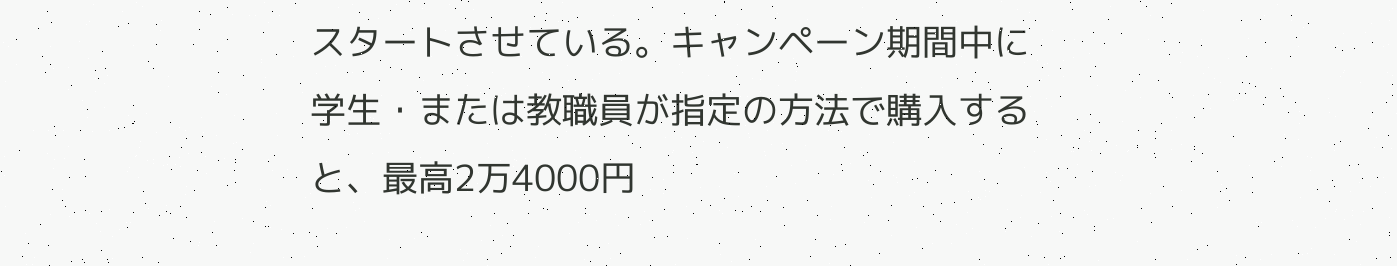スタートさせている。キャンペーン期間中に学生・または教職員が指定の方法で購入すると、最高2万4000円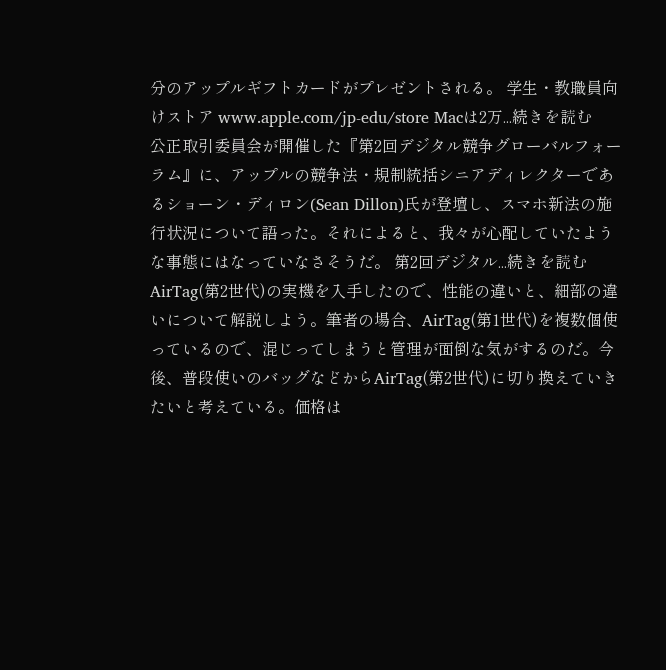分のアップルギフトカードがプレゼントされる。 学生・教職員向けストア www.apple.com/jp-edu/store Macは2万...続きを読む
公正取引委員会が開催した『第2回デジタル競争グローバルフォーラム』に、アップルの競争法・規制統括シニアディレクターであるショーン・ディロン(Sean Dillon)氏が登壇し、スマホ新法の施行状況について語った。それによると、我々が心配していたような事態にはなっていなさそうだ。 第2回デジタル...続きを読む
AirTag(第2世代)の実機を入手したので、性能の違いと、細部の違いについて解説しよう。筆者の場合、AirTag(第1世代)を複数個使っているので、混じってしまうと管理が面倒な気がするのだ。今後、普段使いのバッグなどからAirTag(第2世代)に切り換えていきたいと考えている。価格は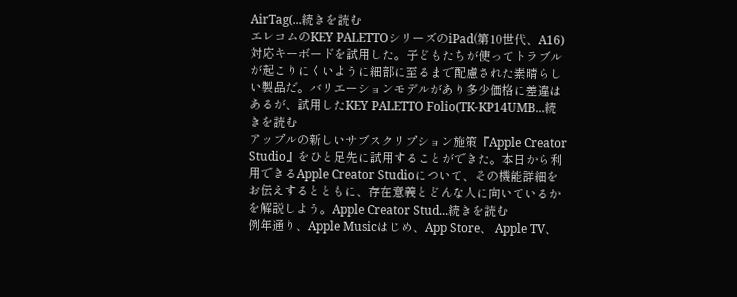AirTag(...続きを読む
エレコムのKEY PALETTOシリーズのiPad(第10世代、A16)対応キーボードを試用した。子どもたちが使ってトラブルが起こりにくいように細部に至るまで配慮された素晴らしい製品だ。バリエーションモデルがあり多少価格に差違はあるが、試用したKEY PALETTO Folio(TK-KP14UMB...続きを読む
アップルの新しいサブスクリプション施策『Apple Creator Studio』をひと足先に試用することができた。本日から利用できるApple Creator Studioについて、その機能詳細をお伝えするとともに、存在意義とどんな人に向いているかを解説しよう。Apple Creator Stud...続きを読む
例年通り、Apple Musicはじめ、App Store、 Apple TV、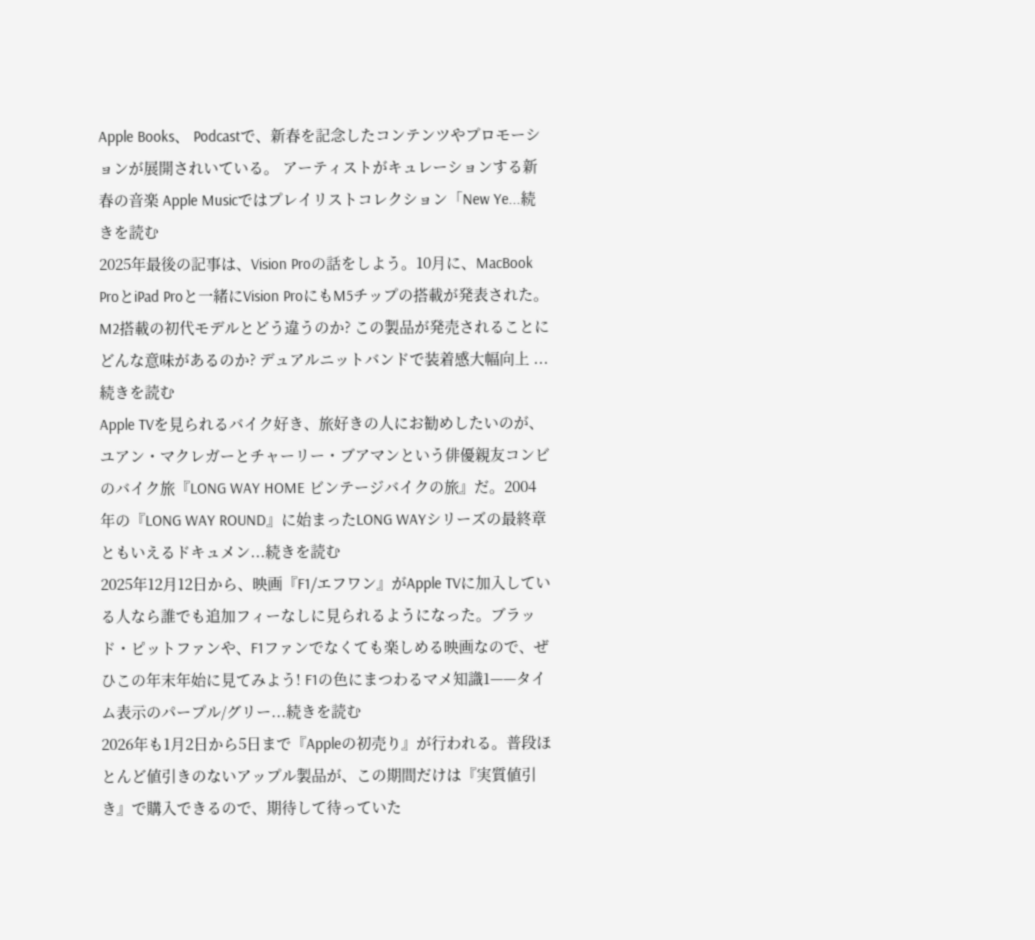Apple Books、 Podcastで、新春を記念したコンテンツやプロモーションが展開されいている。 アーティストがキュレーションする新春の音楽 Apple Musicではプレイリストコレクション「New Ye...続きを読む
2025年最後の記事は、Vision Proの話をしよう。10月に、MacBook ProとiPad Proと一緒にVision ProにもM5チップの搭載が発表された。M2搭載の初代モデルとどう違うのか? この製品が発売されることにどんな意味があるのか? デュアルニットバンドで装着感大幅向上 ...続きを読む
Apple TVを見られるバイク好き、旅好きの人にお勧めしたいのが、ユアン・マクレガーとチャーリー・ブアマンという俳優親友コンビのバイク旅『LONG WAY HOME ビンテージバイクの旅』だ。2004年の『LONG WAY ROUND』に始まったLONG WAYシリーズの最終章ともいえるドキュメン...続きを読む
2025年12月12日から、映画『F1/エフワン』がApple TVに加入している人なら誰でも追加フィーなしに見られるようになった。ブラッド・ピットファンや、F1ファンでなくても楽しめる映画なので、ぜひこの年末年始に見てみよう! F1の色にまつわるマメ知識1——タイム表示のパープル/グリー...続きを読む
2026年も1月2日から5日まで『Appleの初売り』が行われる。普段ほとんど値引きのないアップル製品が、この期間だけは『実質値引き』で購入できるので、期待して待っていた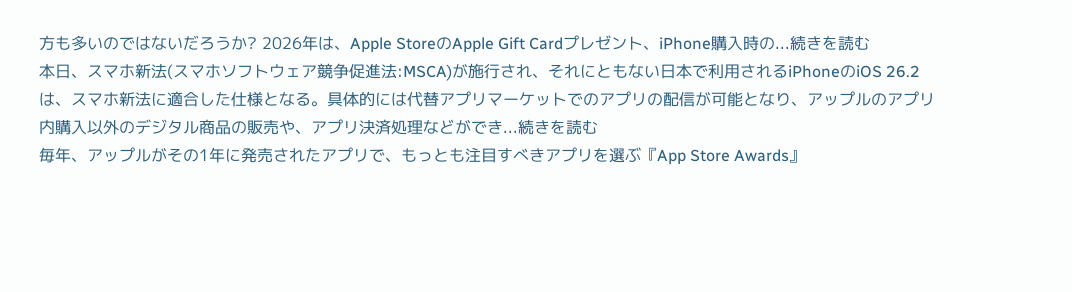方も多いのではないだろうか? 2026年は、Apple StoreのApple Gift Cardプレゼント、iPhone購入時の...続きを読む
本日、スマホ新法(スマホソフトウェア競争促進法:MSCA)が施行され、それにともない日本で利用されるiPhoneのiOS 26.2は、スマホ新法に適合した仕様となる。具体的には代替アプリマーケットでのアプリの配信が可能となり、アップルのアプリ内購入以外のデジタル商品の販売や、アプリ決済処理などができ...続きを読む
毎年、アップルがその1年に発売されたアプリで、もっとも注目すべきアプリを選ぶ『App Store Awards』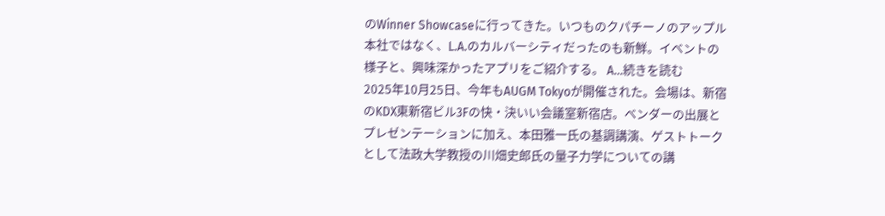のWinner Showcaseに行ってきた。いつものクパチーノのアップル本社ではなく、L.A.のカルバーシティだったのも新鮮。イベントの様子と、興味深かったアプリをご紹介する。 A...続きを読む
2025年10月25日、今年もAUGM Tokyoが開催された。会場は、新宿のKDX東新宿ビル3Fの快・決いい会議室新宿店。ベンダーの出展とプレゼンテーションに加え、本田雅一氏の基調講演、ゲストトークとして法政大学教授の川畑史郎氏の量子力学についての講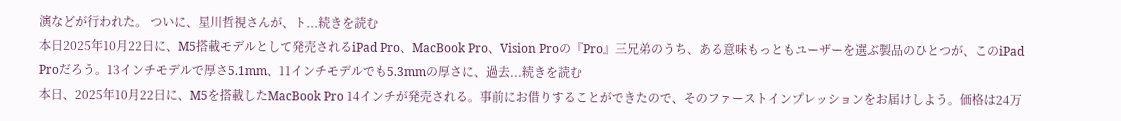演などが行われた。 ついに、星川哲視さんが、ト...続きを読む
本日2025年10月22日に、M5搭載モデルとして発売されるiPad Pro、MacBook Pro、Vision Proの『Pro』三兄弟のうち、ある意味もっともユーザーを選ぶ製品のひとつが、このiPad Proだろう。13インチモデルで厚さ5.1mm、11インチモデルでも5.3mmの厚さに、過去...続きを読む
本日、2025年10月22日に、M5を搭載したMacBook Pro 14インチが発売される。事前にお借りすることができたので、そのファーストインプレッションをお届けしよう。価格は24万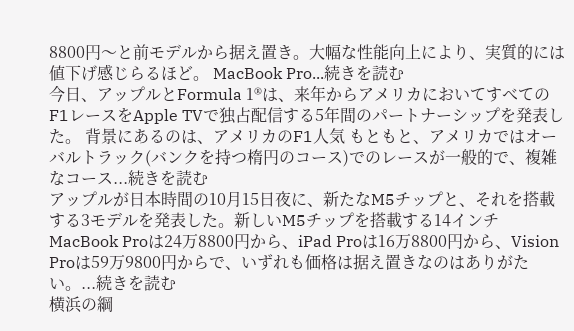8800円〜と前モデルから据え置き。大幅な性能向上により、実質的には値下げ感じらるほど。 MacBook Pro...続きを読む
今日、アップルとFormula 1®は、来年からアメリカにおいてすべてのF1レースをApple TVで独占配信する5年間のパートナーシップを発表した。 背景にあるのは、アメリカのF1人気 もともと、アメリカではオーバルトラック(バンクを持つ楕円のコース)でのレースが一般的で、複雑なコース...続きを読む
アップルが日本時間の10月15日夜に、新たなM5チップと、それを搭載する3モデルを発表した。新しいM5チップを搭載する14インチMacBook Proは24万8800円から、iPad Proは16万8800円から、Vision Proは59万9800円からで、いずれも価格は据え置きなのはありがたい。...続きを読む
横浜の綱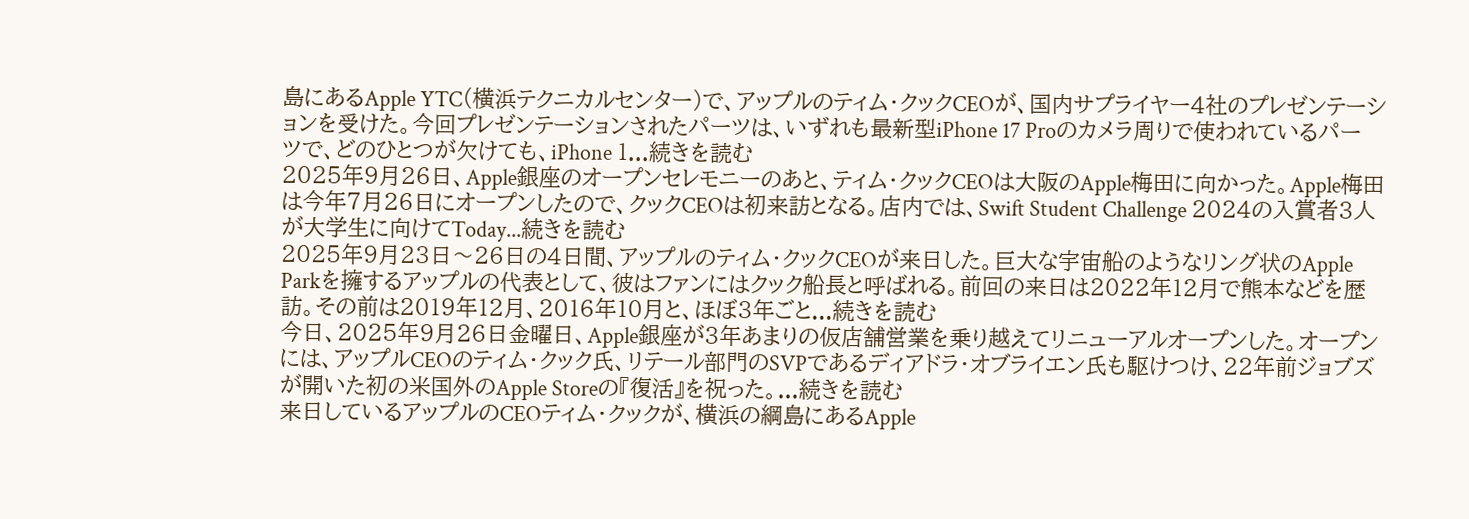島にあるApple YTC(横浜テクニカルセンター)で、アップルのティム・クックCEOが、国内サプライヤー4社のプレゼンテーションを受けた。今回プレゼンテーションされたパーツは、いずれも最新型iPhone 17 Proのカメラ周りで使われているパーツで、どのひとつが欠けても、iPhone 1...続きを読む
2025年9月26日、Apple銀座のオープンセレモニーのあと、ティム・クックCEOは大阪のApple梅田に向かった。Apple梅田は今年7月26日にオープンしたので、クックCEOは初来訪となる。店内では、Swift Student Challenge 2024の入賞者3人が大学生に向けてToday...続きを読む
2025年9月23日〜26日の4日間、アップルのティム・クックCEOが来日した。巨大な宇宙船のようなリング状のApple Parkを擁するアップルの代表として、彼はファンにはクック船長と呼ばれる。前回の来日は2022年12月で熊本などを歴訪。その前は2019年12月、2016年10月と、ほぼ3年ごと...続きを読む
今日、2025年9月26日金曜日、Apple銀座が3年あまりの仮店舗営業を乗り越えてリニューアルオープンした。オープンには、アップルCEOのティム・クック氏、リテール部門のSVPであるディアドラ・オブライエン氏も駆けつけ、22年前ジョブズが開いた初の米国外のApple Storeの『復活』を祝った。...続きを読む
来日しているアップルのCEOティム・クックが、横浜の綱島にあるApple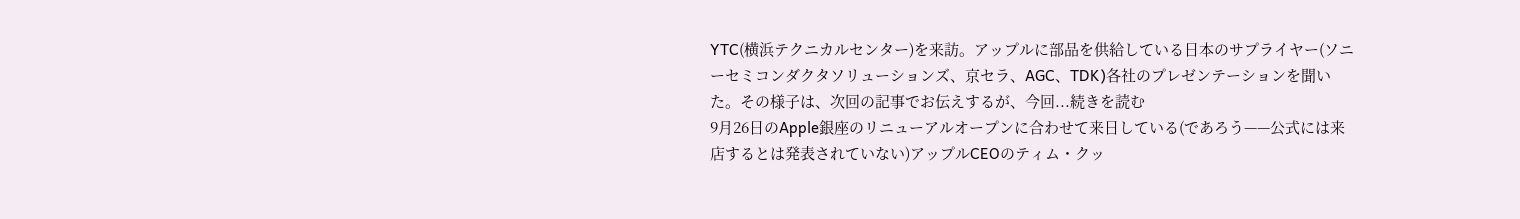YTC(横浜テクニカルセンター)を来訪。アップルに部品を供給している日本のサプライヤー(ソニーセミコンダクタソリューションズ、京セラ、AGC、TDK)各社のプレゼンテーションを聞いた。その様子は、次回の記事でお伝えするが、今回...続きを読む
9月26日のApple銀座のリニューアルオープンに合わせて来日している(であろう——公式には来店するとは発表されていない)アップルCEOのティム・クッ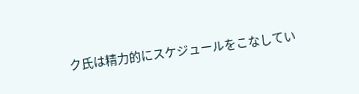ク氏は精力的にスケジュールをこなしてい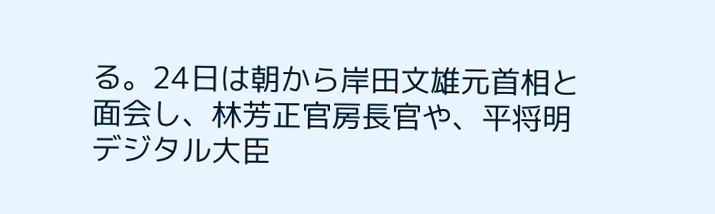る。24日は朝から岸田文雄元首相と面会し、林芳正官房長官や、平将明デジタル大臣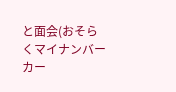と面会(おそらくマイナンバーカー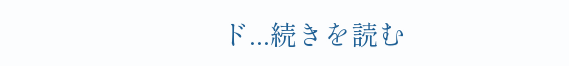ド...続きを読む